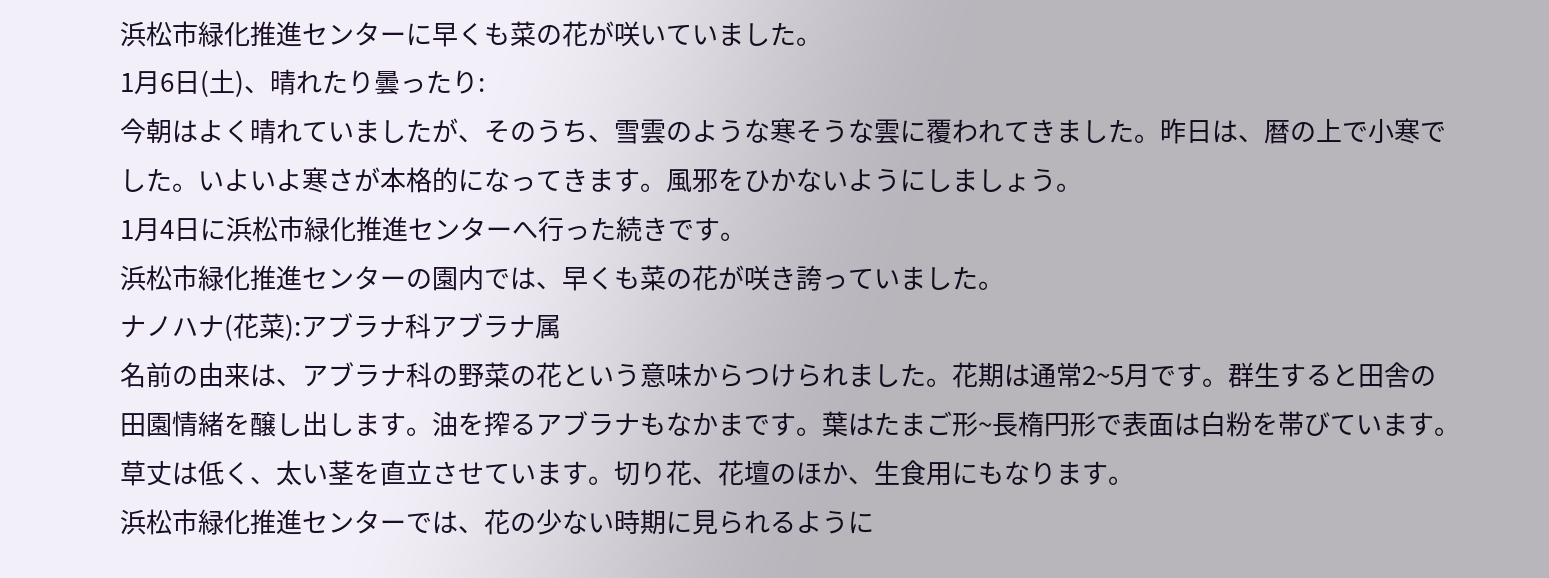浜松市緑化推進センターに早くも菜の花が咲いていました。
1月6日(土)、晴れたり曇ったり:
今朝はよく晴れていましたが、そのうち、雪雲のような寒そうな雲に覆われてきました。昨日は、暦の上で小寒でした。いよいよ寒さが本格的になってきます。風邪をひかないようにしましょう。
1月4日に浜松市緑化推進センターへ行った続きです。
浜松市緑化推進センターの園内では、早くも菜の花が咲き誇っていました。
ナノハナ(花菜):アブラナ科アブラナ属
名前の由来は、アブラナ科の野菜の花という意味からつけられました。花期は通常2~5月です。群生すると田舎の田園情緒を醸し出します。油を搾るアブラナもなかまです。葉はたまご形~長楕円形で表面は白粉を帯びています。草丈は低く、太い茎を直立させています。切り花、花壇のほか、生食用にもなります。
浜松市緑化推進センターでは、花の少ない時期に見られるように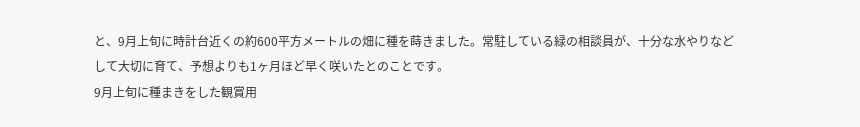と、9月上旬に時計台近くの約600平方メートルの畑に種を蒔きました。常駐している緑の相談員が、十分な水やりなどして大切に育て、予想よりも1ヶ月ほど早く咲いたとのことです。
9月上旬に種まきをした観賞用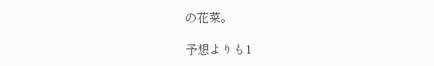の花菜。

予想よりも1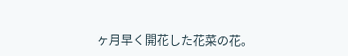ヶ月早く開花した花菜の花。